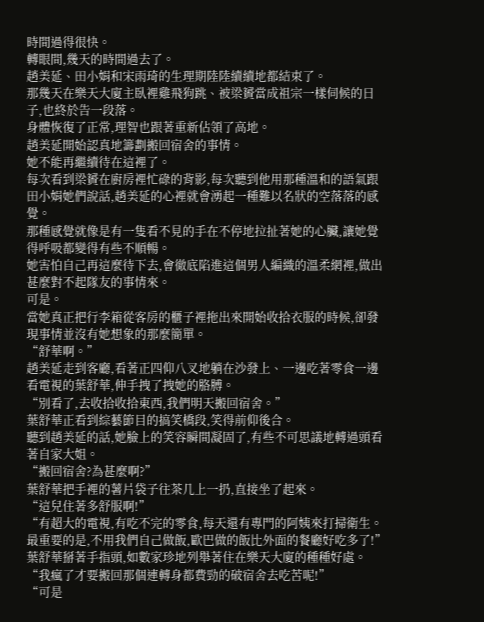時間過得很快。
轉眼間,幾天的時間過去了。
趙美延、田小娟和宋雨琦的生理期陸陸續續地都結束了。
那幾天在樂天大廈主臥裡雞飛狗跳、被梁贇當成祖宗一樣伺候的日子,也終於告一段落。
身體恢復了正常,理智也跟著重新佔領了高地。
趙美延開始認真地籌劃搬回宿舍的事情。
她不能再繼續待在這裡了。
每次看到梁贇在廚房裡忙碌的背影,每次聽到他用那種溫和的語氣跟田小娟她們說話,趙美延的心裡就會湧起一種難以名狀的空落落的感覺。
那種感覺就像是有一隻看不見的手在不停地拉扯著她的心臟,讓她覺得呼吸都變得有些不順暢。
她害怕自己再這麼待下去,會徹底陷進這個男人編織的溫柔網裡,做出甚麼對不起隊友的事情來。
可是。
當她真正把行李箱從客房的櫃子裡拖出來開始收拾衣服的時候,卻發現事情並沒有她想象的那麼簡單。
“舒華啊。”
趙美延走到客廳,看著正四仰八叉地躺在沙發上、一邊吃著零食一邊看電視的葉舒華,伸手拽了拽她的胳膊。
“別看了,去收拾收拾東西,我們明天搬回宿舍。”
葉舒華正看到綜藝節目的搞笑橋段,笑得前仰後合。
聽到趙美延的話,她臉上的笑容瞬間凝固了,有些不可思議地轉過頭看著自家大姐。
“搬回宿舍?為甚麼啊?”
葉舒華把手裡的薯片袋子往茶几上一扔,直接坐了起來。
“這兒住著多舒服啊!”
“有超大的電視,有吃不完的零食,每天還有專門的阿姨來打掃衛生。最重要的是,不用我們自己做飯,歐巴做的飯比外面的餐廳好吃多了!”
葉舒華掰著手指頭,如數家珍地列舉著住在樂天大廈的種種好處。
“我瘋了才要搬回那個連轉身都費勁的破宿舍去吃苦呢!”
“可是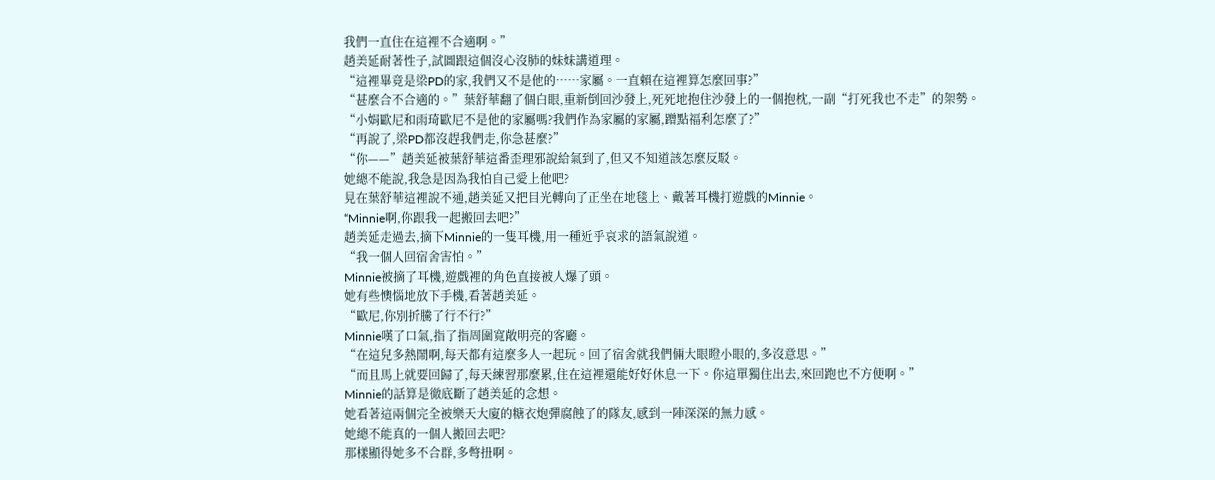我們一直住在這裡不合適啊。”
趙美延耐著性子,試圖跟這個沒心沒肺的妹妹講道理。
“這裡畢竟是梁PD的家,我們又不是他的……家屬。一直賴在這裡算怎麼回事?”
“甚麼合不合適的。”葉舒華翻了個白眼,重新倒回沙發上,死死地抱住沙發上的一個抱枕,一副“打死我也不走”的架勢。
“小娟歐尼和雨琦歐尼不是他的家屬嗎?我們作為家屬的家屬,蹭點福利怎麼了?”
“再說了,梁PD都沒趕我們走,你急甚麼?”
“你——”趙美延被葉舒華這番歪理邪說給氣到了,但又不知道該怎麼反駁。
她總不能說,我急是因為我怕自己愛上他吧?
見在葉舒華這裡說不通,趙美延又把目光轉向了正坐在地毯上、戴著耳機打遊戲的Minnie。
“Minnie啊,你跟我一起搬回去吧?”
趙美延走過去,摘下Minnie的一隻耳機,用一種近乎哀求的語氣說道。
“我一個人回宿舍害怕。”
Minnie被摘了耳機,遊戲裡的角色直接被人爆了頭。
她有些懊惱地放下手機,看著趙美延。
“歐尼,你別折騰了行不行?”
Minnie嘆了口氣,指了指周圍寬敞明亮的客廳。
“在這兒多熱鬧啊,每天都有這麼多人一起玩。回了宿舍就我們倆大眼瞪小眼的,多沒意思。”
“而且馬上就要回歸了,每天練習那麼累,住在這裡還能好好休息一下。你這單獨住出去,來回跑也不方便啊。”
Minnie的話算是徹底斷了趙美延的念想。
她看著這兩個完全被樂天大廈的糖衣炮彈腐蝕了的隊友,感到一陣深深的無力感。
她總不能真的一個人搬回去吧?
那樣顯得她多不合群,多彆扭啊。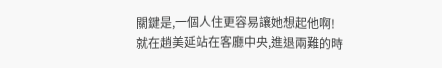關鍵是,一個人住更容易讓她想起他啊!
就在趙美延站在客廳中央,進退兩難的時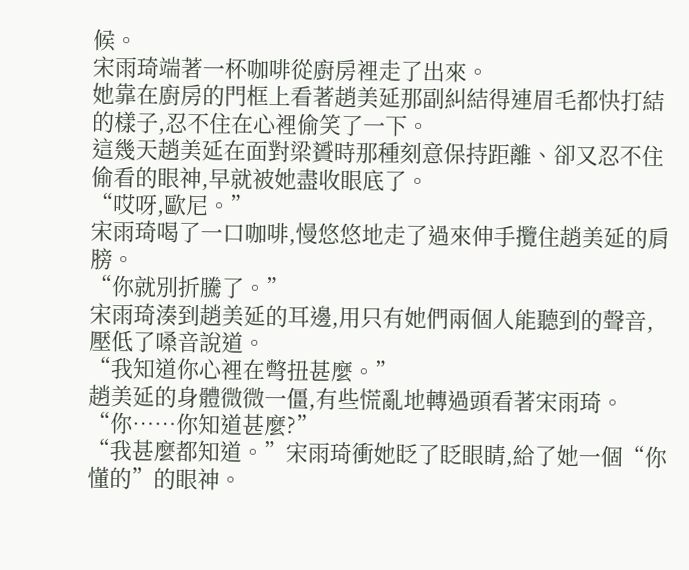候。
宋雨琦端著一杯咖啡從廚房裡走了出來。
她靠在廚房的門框上看著趙美延那副糾結得連眉毛都快打結的樣子,忍不住在心裡偷笑了一下。
這幾天趙美延在面對梁贇時那種刻意保持距離、卻又忍不住偷看的眼神,早就被她盡收眼底了。
“哎呀,歐尼。”
宋雨琦喝了一口咖啡,慢悠悠地走了過來伸手攬住趙美延的肩膀。
“你就別折騰了。”
宋雨琦湊到趙美延的耳邊,用只有她們兩個人能聽到的聲音,壓低了嗓音說道。
“我知道你心裡在彆扭甚麼。”
趙美延的身體微微一僵,有些慌亂地轉過頭看著宋雨琦。
“你……你知道甚麼?”
“我甚麼都知道。”宋雨琦衝她眨了眨眼睛,給了她一個“你懂的”的眼神。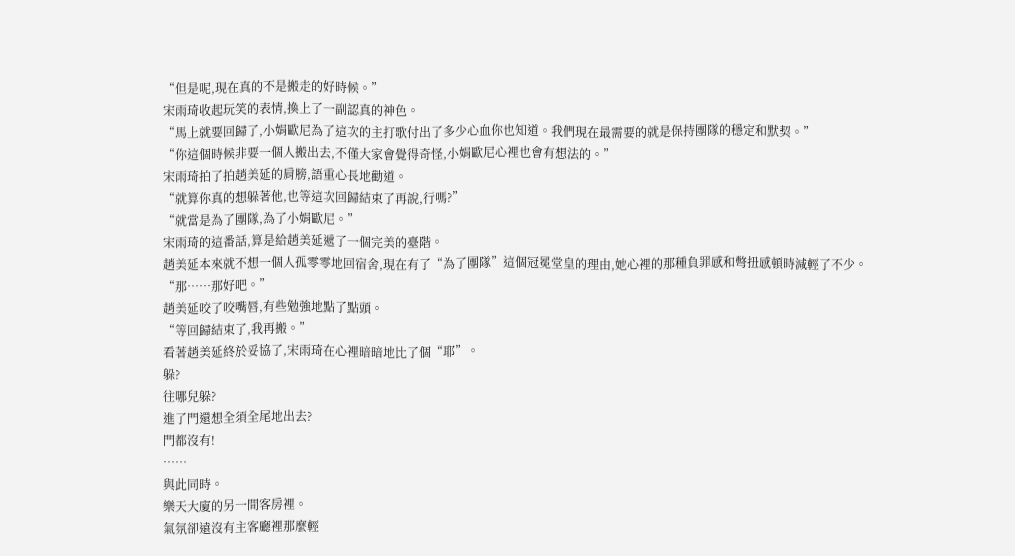“但是呢,現在真的不是搬走的好時候。”
宋雨琦收起玩笑的表情,換上了一副認真的神色。
“馬上就要回歸了,小娟歐尼為了這次的主打歌付出了多少心血你也知道。我們現在最需要的就是保持團隊的穩定和默契。”
“你這個時候非要一個人搬出去,不僅大家會覺得奇怪,小娟歐尼心裡也會有想法的。”
宋雨琦拍了拍趙美延的肩膀,語重心長地勸道。
“就算你真的想躲著他,也等這次回歸結束了再說,行嗎?”
“就當是為了團隊,為了小娟歐尼。”
宋雨琦的這番話,算是給趙美延遞了一個完美的臺階。
趙美延本來就不想一個人孤零零地回宿舍,現在有了“為了團隊”這個冠冕堂皇的理由,她心裡的那種負罪感和彆扭感頓時減輕了不少。
“那……那好吧。”
趙美延咬了咬嘴唇,有些勉強地點了點頭。
“等回歸結束了,我再搬。”
看著趙美延終於妥協了,宋雨琦在心裡暗暗地比了個“耶”。
躲?
往哪兒躲?
進了門還想全須全尾地出去?
門都沒有!
……
與此同時。
樂天大廈的另一間客房裡。
氣氛卻遠沒有主客廳裡那麼輕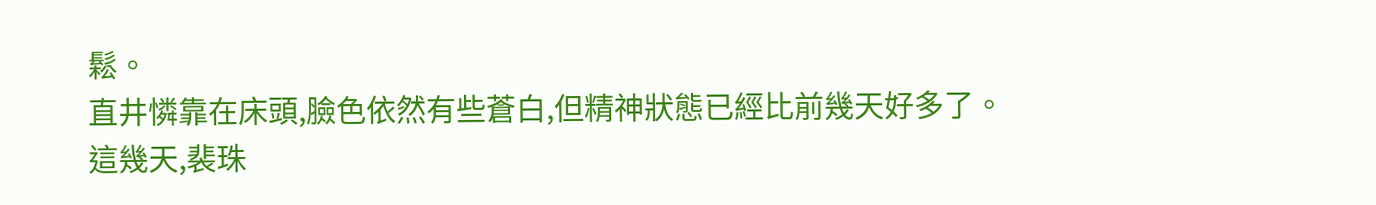鬆。
直井憐靠在床頭,臉色依然有些蒼白,但精神狀態已經比前幾天好多了。
這幾天,裴珠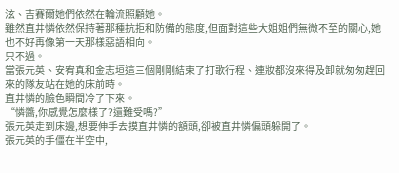泫、吉賽爾她們依然在輪流照顧她。
雖然直井憐依然保持著那種抗拒和防備的態度,但面對這些大姐姐們無微不至的關心,她也不好再像第一天那樣惡語相向。
只不過。
當張元英、安宥真和金志垣這三個剛剛結束了打歌行程、連妝都沒來得及卸就匆匆趕回來的隊友站在她的床前時。
直井憐的臉色瞬間冷了下來。
“憐醬,你感覺怎麼樣了?還難受嗎?”
張元英走到床邊,想要伸手去摸直井憐的額頭,卻被直井憐偏頭躲開了。
張元英的手僵在半空中,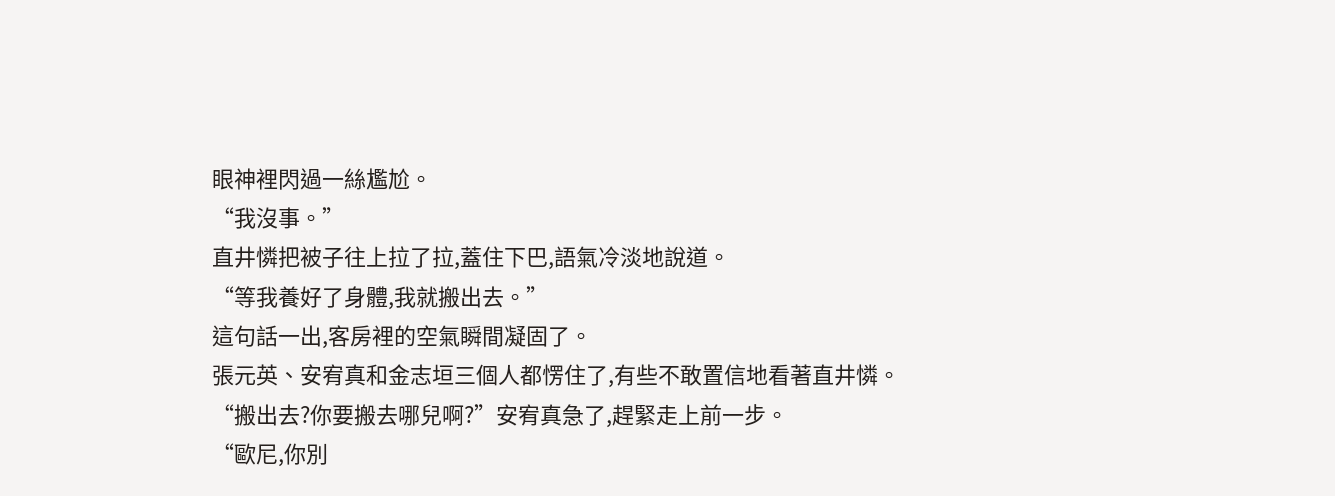眼神裡閃過一絲尷尬。
“我沒事。”
直井憐把被子往上拉了拉,蓋住下巴,語氣冷淡地說道。
“等我養好了身體,我就搬出去。”
這句話一出,客房裡的空氣瞬間凝固了。
張元英、安宥真和金志垣三個人都愣住了,有些不敢置信地看著直井憐。
“搬出去?你要搬去哪兒啊?”安宥真急了,趕緊走上前一步。
“歐尼,你別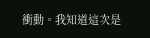衝動。我知道這次是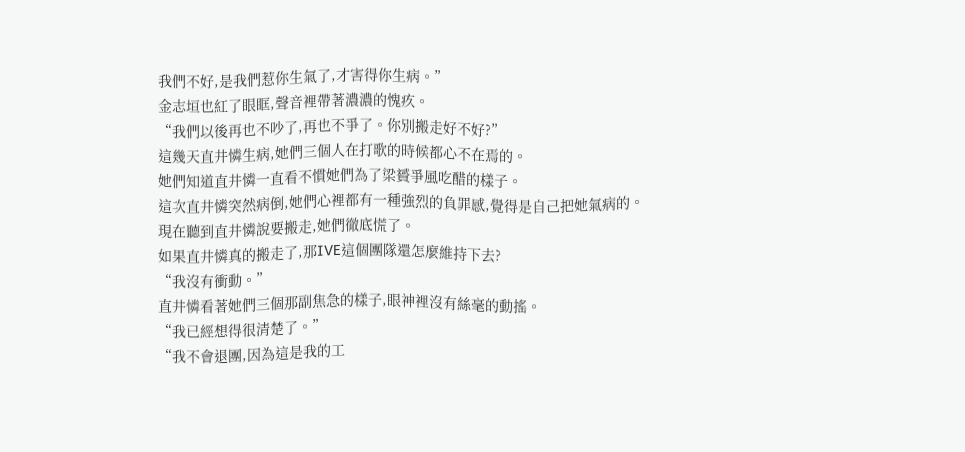我們不好,是我們惹你生氣了,才害得你生病。”
金志垣也紅了眼眶,聲音裡帶著濃濃的愧疚。
“我們以後再也不吵了,再也不爭了。你別搬走好不好?”
這幾天直井憐生病,她們三個人在打歌的時候都心不在焉的。
她們知道直井憐一直看不慣她們為了梁贇爭風吃醋的樣子。
這次直井憐突然病倒,她們心裡都有一種強烈的負罪感,覺得是自己把她氣病的。
現在聽到直井憐說要搬走,她們徹底慌了。
如果直井憐真的搬走了,那IVE這個團隊還怎麼維持下去?
“我沒有衝動。”
直井憐看著她們三個那副焦急的樣子,眼神裡沒有絲毫的動搖。
“我已經想得很清楚了。”
“我不會退團,因為這是我的工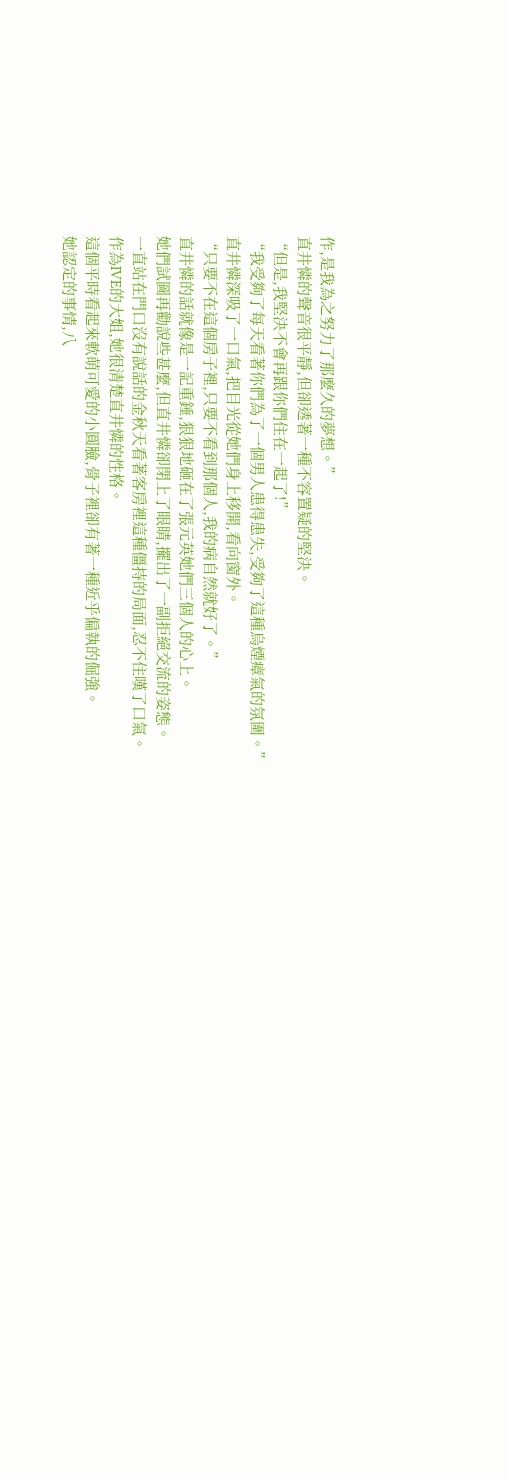作,是我為之努力了那麼久的夢想。”
直井憐的聲音很平靜,但卻透著一種不容置疑的堅決。
“但是,我堅決不會再跟你們住在一起了!”
“我受夠了每天看著你們為了一個男人患得患失,受夠了這種烏煙瘴氣的氛圍。”
直井憐深吸了一口氣,把目光從她們身上移開,看向窗外。
“只要不在這個房子裡,只要不看到那個人,我的病自然就好了。”
直井憐的話就像是一記重錘,狠狠地砸在了張元英她們三個人的心上。
她們試圖再勸說些甚麼,但直井憐卻閉上了眼睛,擺出了一副拒絕交流的姿態。
一直站在門口沒有說話的金秋天看著客房裡這種僵持的局面,忍不住嘆了口氣。
作為IVE的大姐,她很清楚直井憐的性格。
這個平時看起來軟萌可愛的小圓臉,骨子裡卻有著一種近乎偏執的倔強。
她認定的事情,八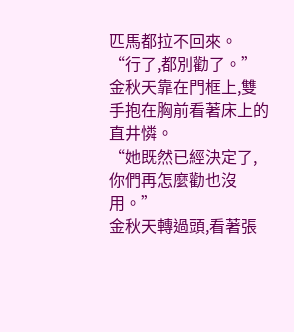匹馬都拉不回來。
“行了,都別勸了。”
金秋天靠在門框上,雙手抱在胸前看著床上的直井憐。
“她既然已經決定了,你們再怎麼勸也沒用。”
金秋天轉過頭,看著張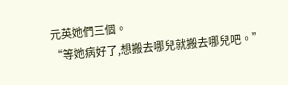元英她們三個。
“等她病好了,想搬去哪兒就搬去哪兒吧。”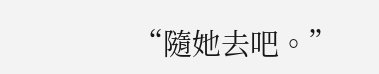“隨她去吧。”